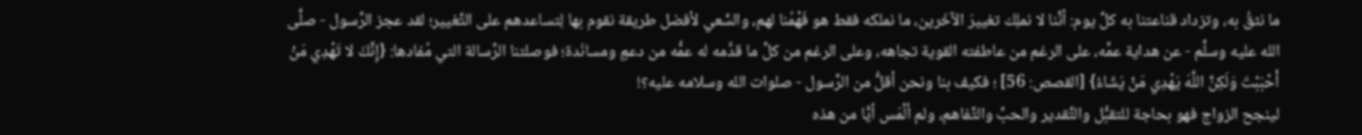ما نثقُ به، وتزداد قناعتنا به كلَّ يوم: أنَّنا لا نملِك تغييرَ الآخَرين، ما نملكه فقط هو فَهْمُنا لهم، والسَّعي لأفضل طريقة نقوم بها لِتساعدهم على التَّغيير؛ لقد عجز الرَّسول - صلَّى الله عليه وسلَّم - عن هداية عمِّه، على الرغم من عاطفته القوية تجاهه، وعلى الرغم من كلِّ ما قدَّمه له عمُّه من دعمٍ ومسانَدة؛ فوصلتنا الرِّسالة التي مُفادها: {إِنَّكَ لا تَهْدِي مَنْ أَحْبَبْتَ وَلَكِنَّ اللَّهَ يَهْدِي مَنْ يَشَاءُ} [القصص: 56] ؛ فكيف بنا ونحن أقلُّ من الرَّسول - صلوات الله وسلامه عليه؟!
لينجح الزواج فهو بحاجة للتقبُّل والتَّقدير والحبِّ والتَّفاهم، ولم ألْمَس أيًّا من هذه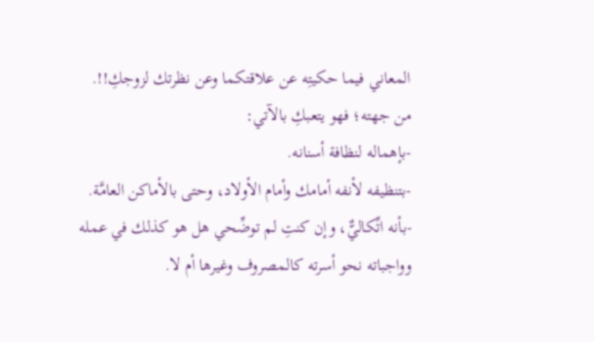المعاني فيما حكيتِه عن علاقتكما وعن نظرتك لزوجكِ!!.
من جهته؛ فهو يتعبكِ بالآتي:
-بإهماله لنظافة أسنانه.
-بتنظيفه لأنفه أمامك وأمام الأولاد، وحتى بالأماكن العامَّة.
-بأنه اتِّكاليٌّ، وإن كنتِ لم توضِّحي هل هو كذلك في عمله وواجباته نحو أسرته كالمصروف وغيرها أم لا.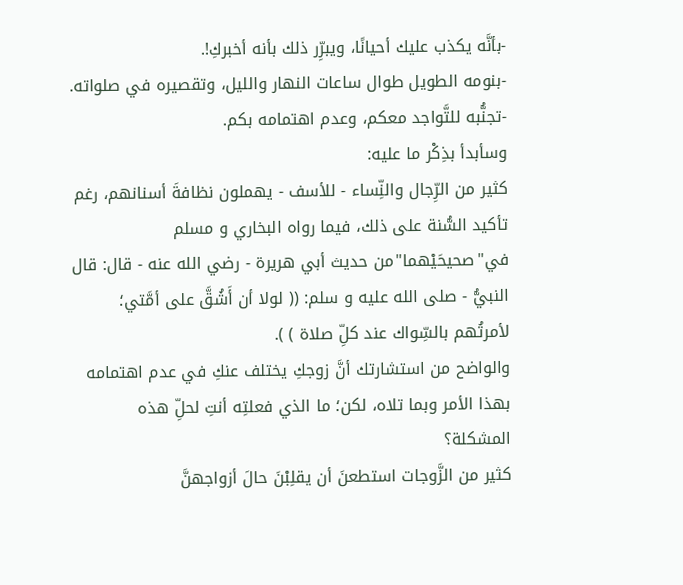-بأنَّه يكذب عليك أحيانًا، ويبرِّر ذلك بأنه أخبركِ!.
-بنومه الطويل طوال ساعات النهار والليل، وتقصيره في صلواته.
-تجنُّبه للتَّواجد معكم، وعدم اهتمامه بكم.
وسأبدأ بذِكْر ما عليه:
كثير من الرِّجال والنِّساء - للأسف - يهملون نظافةَ أسنانهم، رغم تأكيد السُّنة على ذلك، فيما رواه البخاري و مسلم في"صحيحَيْهما"من حديث أبي هريرة - رضي الله عنه - قال: قال النبيُّ - صلى الله عليه و سلم: (( لولا أن أَشُقَّ على أمَّتي؛ لأمرتُهم بالسِّواك عند كلِّ صلاة ) ).
والواضح من استشارتك أنَّ زوجكِ يختلف عنكِ في عدم اهتمامه بهذا الأمر وبما تلاه، لكن؛ ما الذي فعلتِه أنتِ لحلِّ هذه المشكلة؟
كثير من الزَّوجات استطعنَ أن يقلِبْنَ حالَ أزواجهنَّ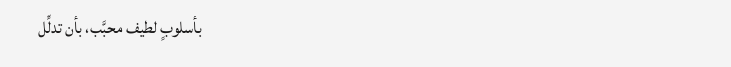بأسلوبٍ لطيف محبَّب، بأن تدلِّل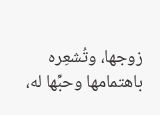زوجها، وتُشعِره باهتمامها وحبِّها له،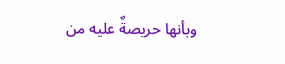وبأنها حريصةٌ عليه من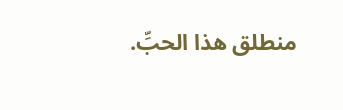منطلق هذا الحبِّ.